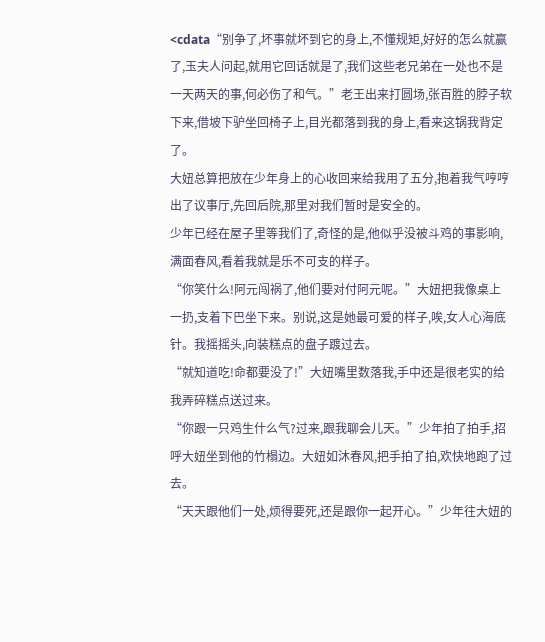<cdata“别争了,坏事就坏到它的身上,不懂规矩,好好的怎么就赢了,玉夫人问起,就用它回话就是了,我们这些老兄弟在一处也不是一天两天的事,何必伤了和气。”老王出来打圆场,张百胜的脖子软下来,借坡下驴坐回椅子上,目光都落到我的身上,看来这锅我背定了。
大妞总算把放在少年身上的心收回来给我用了五分,抱着我气哼哼出了议事厅,先回后院,那里对我们暂时是安全的。
少年已经在屋子里等我们了,奇怪的是,他似乎没被斗鸡的事影响,满面春风,看着我就是乐不可支的样子。
“你笑什么!阿元闯祸了,他们要对付阿元呢。”大妞把我像桌上一扔,支着下巴坐下来。别说,这是她最可爱的样子,唉,女人心海底针。我摇摇头,向装糕点的盘子踱过去。
“就知道吃!命都要没了!”大妞嘴里数落我,手中还是很老实的给我弄碎糕点送过来。
“你跟一只鸡生什么气?过来,跟我聊会儿天。”少年拍了拍手,招呼大妞坐到他的竹榻边。大妞如沐春风,把手拍了拍,欢快地跑了过去。
“天天跟他们一处,烦得要死,还是跟你一起开心。”少年往大妞的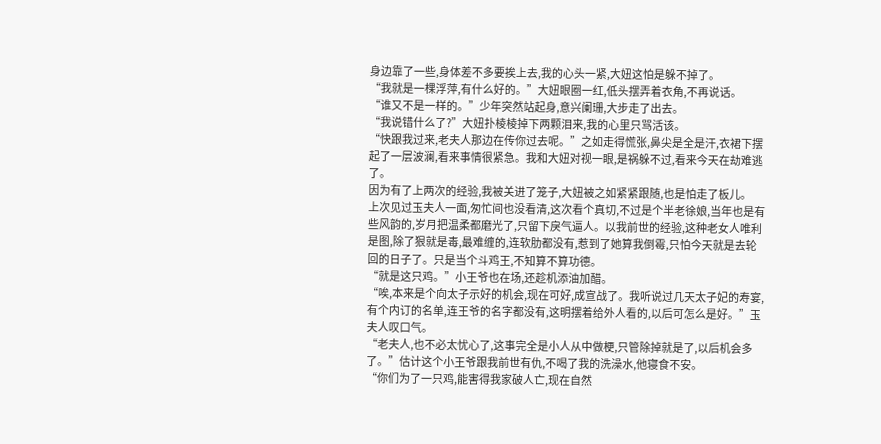身边靠了一些,身体差不多要挨上去,我的心头一紧,大妞这怕是躲不掉了。
“我就是一棵浮萍,有什么好的。”大妞眼圈一红,低头摆弄着衣角,不再说话。
“谁又不是一样的。”少年突然站起身,意兴阑珊,大步走了出去。
“我说错什么了?”大妞扑棱棱掉下两颗泪来,我的心里只骂活该。
“快跟我过来,老夫人那边在传你过去呢。”之如走得慌张,鼻尖是全是汗,衣裙下摆起了一层波澜,看来事情很紧急。我和大妞对视一眼,是祸躲不过,看来今天在劫难逃了。
因为有了上两次的经验,我被关进了笼子,大妞被之如紧紧跟随,也是怕走了板儿。
上次见过玉夫人一面,匆忙间也没看清,这次看个真切,不过是个半老徐娘,当年也是有些风韵的,岁月把温柔都磨光了,只留下戾气逼人。以我前世的经验,这种老女人唯利是图,除了狠就是毒,最难缠的,连软肋都没有,惹到了她算我倒霉,只怕今天就是去轮回的日子了。只是当个斗鸡王,不知算不算功德。
“就是这只鸡。”小王爷也在场,还趁机添油加醋。
“唉,本来是个向太子示好的机会,现在可好,成宣战了。我听说过几天太子妃的寿宴,有个内订的名单,连王爷的名字都没有,这明摆着给外人看的,以后可怎么是好。”玉夫人叹口气。
“老夫人,也不必太忧心了,这事完全是小人从中做梗,只管除掉就是了,以后机会多了。”估计这个小王爷跟我前世有仇,不喝了我的洗澡水,他寝食不安。
“你们为了一只鸡,能害得我家破人亡,现在自然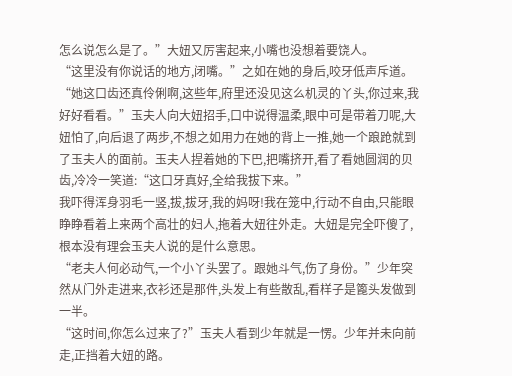怎么说怎么是了。”大妞又厉害起来,小嘴也没想着要饶人。
“这里没有你说话的地方,闭嘴。”之如在她的身后,咬牙低声斥道。
“她这口齿还真伶俐啊,这些年,府里还没见这么机灵的丫头,你过来,我好好看看。”玉夫人向大妞招手,口中说得温柔,眼中可是带着刀呢,大妞怕了,向后退了两步,不想之如用力在她的背上一推,她一个踉跄就到了玉夫人的面前。玉夫人捏着她的下巴,把嘴挤开,看了看她圆润的贝齿,冷冷一笑道:“这口牙真好,全给我拔下来。”
我吓得浑身羽毛一竖,拔,拔牙,我的妈呀!我在笼中,行动不自由,只能眼睁睁看着上来两个高壮的妇人,拖着大妞往外走。大妞是完全吓傻了,根本没有理会玉夫人说的是什么意思。
“老夫人何必动气,一个小丫头罢了。跟她斗气,伤了身份。”少年突然从门外走进来,衣衫还是那件,头发上有些散乱,看样子是篦头发做到一半。
“这时间,你怎么过来了?”玉夫人看到少年就是一愣。少年并未向前走,正挡着大妞的路。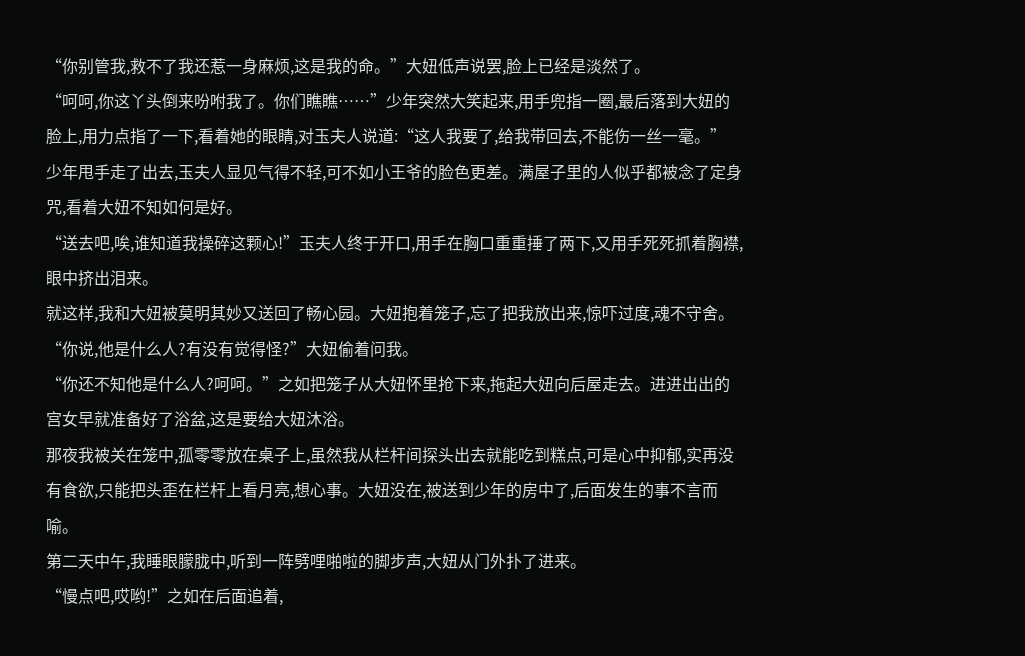“你别管我,救不了我还惹一身麻烦,这是我的命。”大妞低声说罢,脸上已经是淡然了。
“呵呵,你这丫头倒来吩咐我了。你们瞧瞧……”少年突然大笑起来,用手兜指一圈,最后落到大妞的脸上,用力点指了一下,看着她的眼睛,对玉夫人说道:“这人我要了,给我带回去,不能伤一丝一毫。”
少年甩手走了出去,玉夫人显见气得不轻,可不如小王爷的脸色更差。满屋子里的人似乎都被念了定身咒,看着大妞不知如何是好。
“送去吧,唉,谁知道我操碎这颗心!”玉夫人终于开口,用手在胸口重重捶了两下,又用手死死抓着胸襟,眼中挤出泪来。
就这样,我和大妞被莫明其妙又送回了畅心园。大妞抱着笼子,忘了把我放出来,惊吓过度,魂不守舍。
“你说,他是什么人?有没有觉得怪?”大妞偷着问我。
“你还不知他是什么人?呵呵。”之如把笼子从大妞怀里抢下来,拖起大妞向后屋走去。进进出出的宫女早就准备好了浴盆,这是要给大妞沐浴。
那夜我被关在笼中,孤零零放在桌子上,虽然我从栏杆间探头出去就能吃到糕点,可是心中抑郁,实再没有食欲,只能把头歪在栏杆上看月亮,想心事。大妞没在,被送到少年的房中了,后面发生的事不言而喻。
第二天中午,我睡眼朦胧中,听到一阵劈哩啪啦的脚步声,大妞从门外扑了进来。
“慢点吧,哎哟!”之如在后面追着,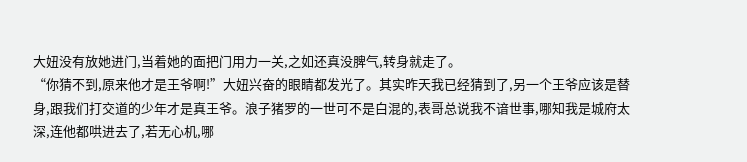大妞没有放她进门,当着她的面把门用力一关,之如还真没脾气,转身就走了。
“你猜不到,原来他才是王爷啊!”大妞兴奋的眼睛都发光了。其实昨天我已经猜到了,另一个王爷应该是替身,跟我们打交道的少年才是真王爷。浪子猪罗的一世可不是白混的,表哥总说我不谙世事,哪知我是城府太深,连他都哄进去了,若无心机,哪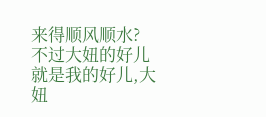来得顺风顺水?
不过大妞的好儿就是我的好儿,大妞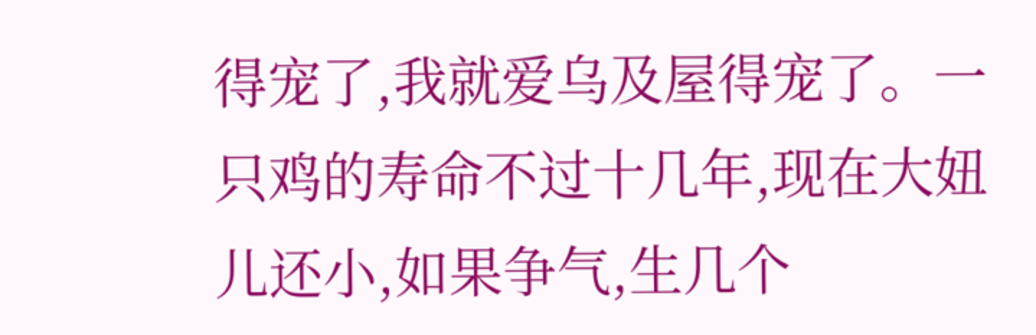得宠了,我就爱乌及屋得宠了。一只鸡的寿命不过十几年,现在大妞儿还小,如果争气,生几个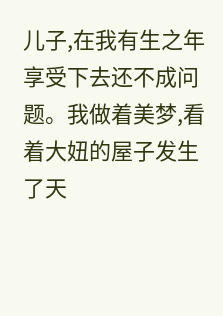儿子,在我有生之年享受下去还不成问题。我做着美梦,看着大妞的屋子发生了天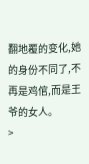翻地覆的变化,她的身份不同了,不再是鸡倌,而是王爷的女人。
>